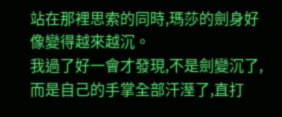站在那裡思索的同時,瑪莎的劍身好像變得越來越沉。
我過了好一會才發現,不是劍變沉了,而是自己的手掌全部汗溼了,直打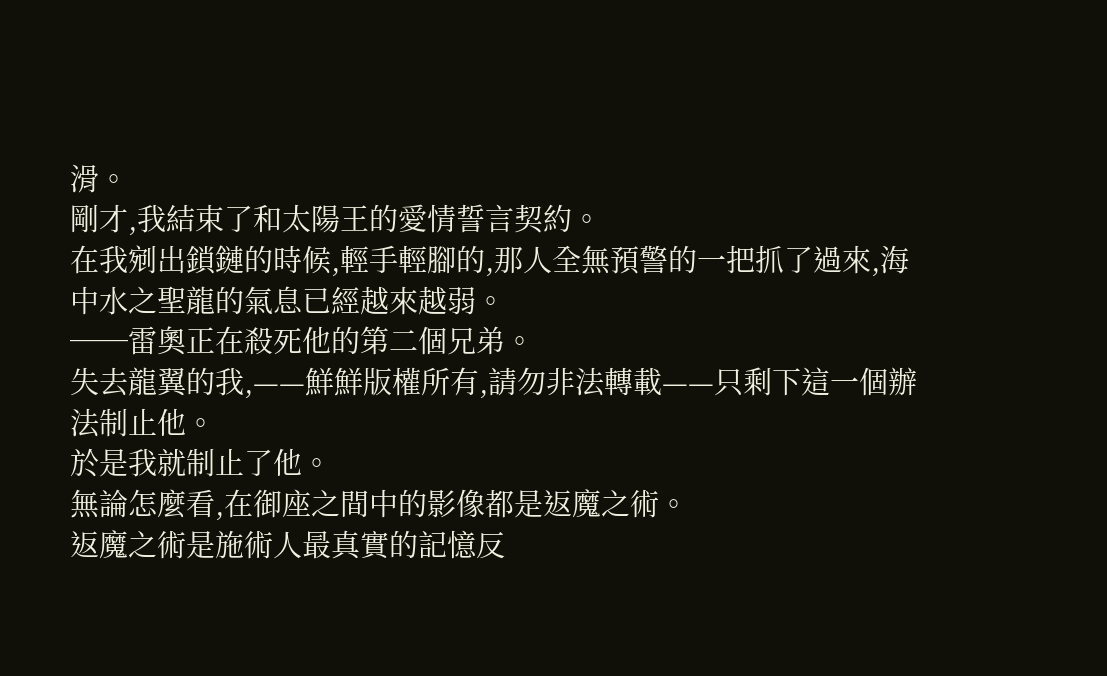滑。
剛才,我結束了和太陽王的愛情誓言契約。
在我剜出鎖鏈的時候,輕手輕腳的,那人全無預警的一把抓了過來,海中水之聖龍的氣息已經越來越弱。
──雷奧正在殺死他的第二個兄弟。
失去龍翼的我,——鮮鮮版權所有,請勿非法轉載——只剩下這一個辦法制止他。
於是我就制止了他。
無論怎麼看,在御座之間中的影像都是返魔之術。
返魔之術是施術人最真實的記憶反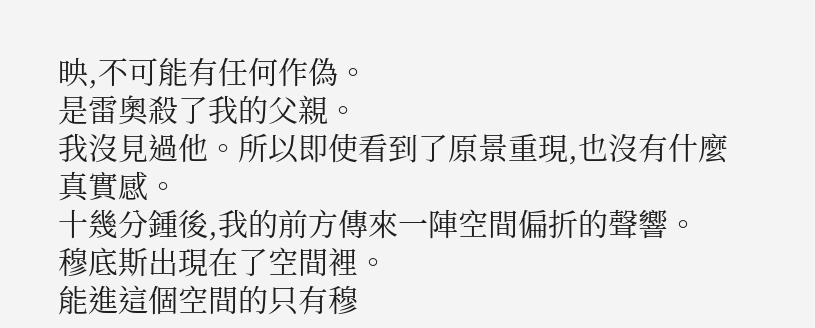映,不可能有任何作偽。
是雷奧殺了我的父親。
我沒見過他。所以即使看到了原景重現,也沒有什麼真實感。
十幾分鍾後,我的前方傳來一陣空間偏折的聲響。
穆底斯出現在了空間裡。
能進這個空間的只有穆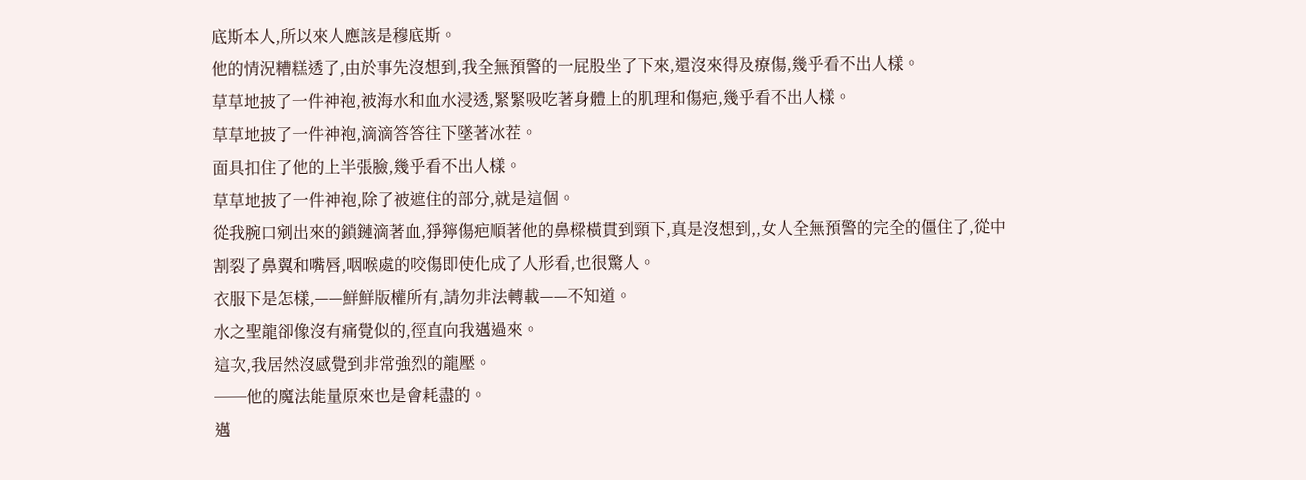底斯本人,所以來人應該是穆底斯。
他的情況糟糕透了,由於事先沒想到,我全無預警的一屁股坐了下來,還沒來得及療傷,幾乎看不出人樣。
草草地披了一件神袍,被海水和血水浸透,緊緊吸吃著身體上的肌理和傷疤,幾乎看不出人樣。
草草地披了一件神袍,滴滴答答往下墜著冰茬。
面具扣住了他的上半張臉,幾乎看不出人樣。
草草地披了一件神袍,除了被遮住的部分,就是這個。
從我腕口剜出來的鎖鏈滴著血,猙獰傷疤順著他的鼻樑橫貫到頸下,真是沒想到,,女人全無預警的完全的僵住了,從中割裂了鼻翼和嘴唇,咽喉處的咬傷即使化成了人形看,也很驚人。
衣服下是怎樣,——鮮鮮版權所有,請勿非法轉載——不知道。
水之聖龍卻像沒有痛覺似的,徑直向我邁過來。
這次,我居然沒感覺到非常強烈的龍壓。
──他的魔法能量原來也是會耗盡的。
邁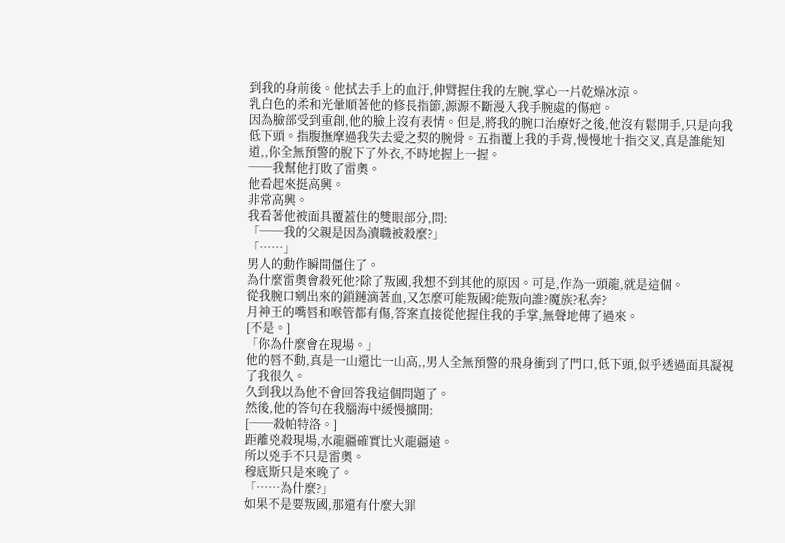到我的身前後。他拭去手上的血汙,伸臂握住我的左腕,掌心一片乾燥冰涼。
乳白色的柔和光暈順著他的修長指節,源源不斷漫入我手腕處的傷疤。
因為臉部受到重創,他的臉上沒有表情。但是,將我的腕口治療好之後,他沒有鬆開手,只是向我低下頭。指腹撫摩過我失去愛之契的腕骨。五指覆上我的手背,慢慢地十指交叉,真是誰能知道,,你全無預警的脫下了外衣,不時地握上一握。
──我幫他打敗了雷奧。
他看起來挺高興。
非常高興。
我看著他被面具覆蓋住的雙眼部分,問:
「──我的父親是因為瀆職被殺麼?」
「……」
男人的動作瞬間僵住了。
為什麼雷奧會殺死他?除了叛國,我想不到其他的原因。可是,作為一頭龍,就是這個。
從我腕口剜出來的鎖鏈滴著血,又怎麼可能叛國?能叛向誰?魔族?私奔?
月神王的嘴唇和喉管都有傷,答案直接從他握住我的手掌,無聲地傳了過來。
[不是。]
「你為什麼會在現場。」
他的唇不動,真是一山還比一山高,,男人全無預警的飛身衝到了門口,低下頭,似乎透過面具凝視了我很久。
久到我以為他不會回答我這個問題了。
然後,他的答句在我腦海中緩慢擴開:
[──殺帕特洛。]
距離兇殺現場,水龍疆確實比火龍疆遠。
所以兇手不只是雷奧。
穆底斯只是來晚了。
「……為什麼?」
如果不是要叛國,那還有什麼大罪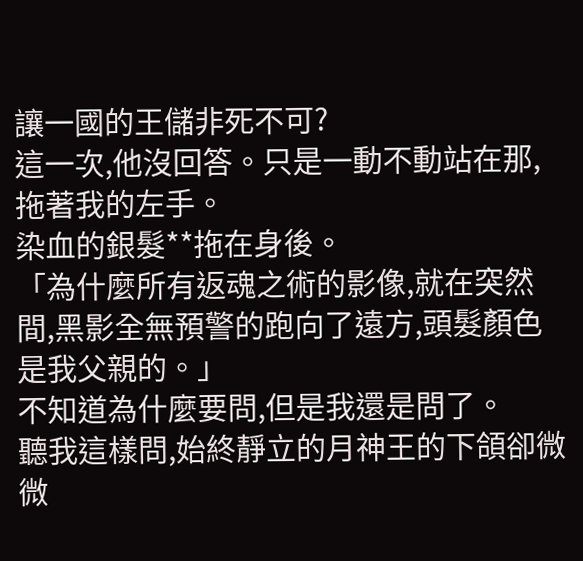讓一國的王儲非死不可?
這一次,他沒回答。只是一動不動站在那,拖著我的左手。
染血的銀髮**拖在身後。
「為什麼所有返魂之術的影像,就在突然間,黑影全無預警的跑向了遠方,頭髮顏色是我父親的。」
不知道為什麼要問,但是我還是問了。
聽我這樣問,始終靜立的月神王的下頜卻微微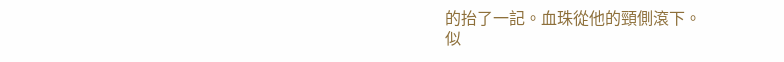的抬了一記。血珠從他的頸側滾下。
似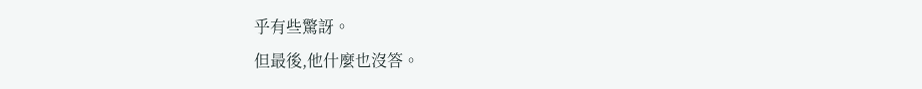乎有些驚訝。
但最後,他什麼也沒答。